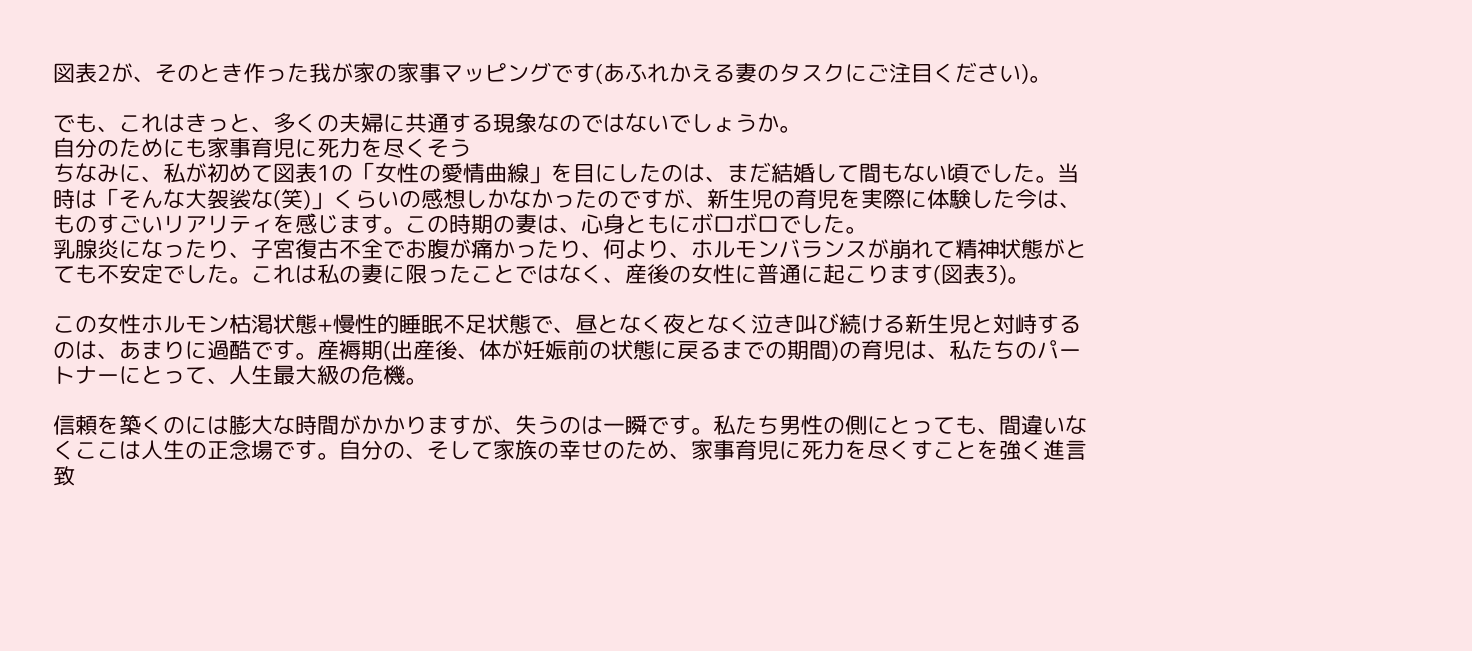図表2が、そのとき作った我が家の家事マッピングです(あふれかえる妻のタスクにご注目ください)。

でも、これはきっと、多くの夫婦に共通する現象なのではないでしょうか。
自分のためにも家事育児に死力を尽くそう
ちなみに、私が初めて図表1の「女性の愛情曲線」を目にしたのは、まだ結婚して間もない頃でした。当時は「そんな大袈裟な(笑)」くらいの感想しかなかったのですが、新生児の育児を実際に体験した今は、ものすごいリアリティを感じます。この時期の妻は、心身ともにボロボロでした。
乳腺炎になったり、子宮復古不全でお腹が痛かったり、何より、ホルモンバランスが崩れて精神状態がとても不安定でした。これは私の妻に限ったことではなく、産後の女性に普通に起こります(図表3)。

この女性ホルモン枯渇状態+慢性的睡眠不足状態で、昼となく夜となく泣き叫び続ける新生児と対峙するのは、あまりに過酷です。産褥期(出産後、体が妊娠前の状態に戻るまでの期間)の育児は、私たちのパートナーにとって、人生最大級の危機。

信頼を築くのには膨大な時間がかかりますが、失うのは一瞬です。私たち男性の側にとっても、間違いなくここは人生の正念場です。自分の、そして家族の幸せのため、家事育児に死力を尽くすことを強く進言致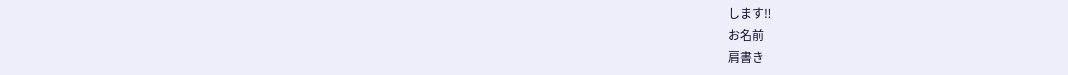します‼
お名前
肩書き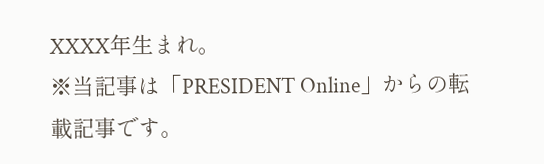XXXX年生まれ。
※当記事は「PRESIDENT Online」からの転載記事です。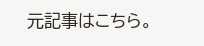元記事はこちら。